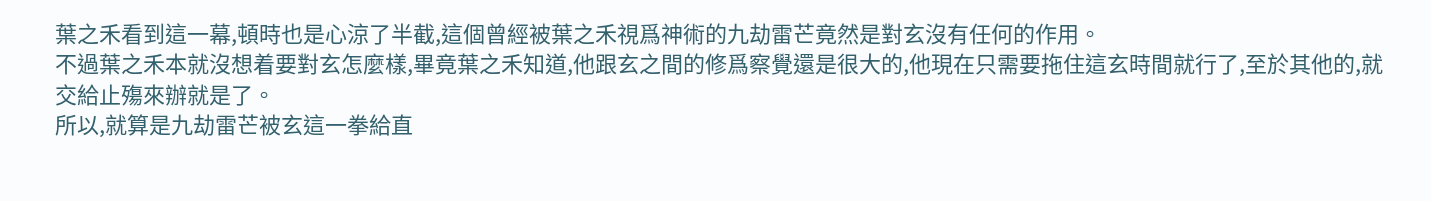葉之禾看到這一幕,頓時也是心涼了半截,這個曾經被葉之禾視爲神術的九劫雷芒竟然是對玄沒有任何的作用。
不過葉之禾本就沒想着要對玄怎麼樣,畢竟葉之禾知道,他跟玄之間的修爲察覺還是很大的,他現在只需要拖住這玄時間就行了,至於其他的,就交給止殤來辦就是了。
所以,就算是九劫雷芒被玄這一拳給直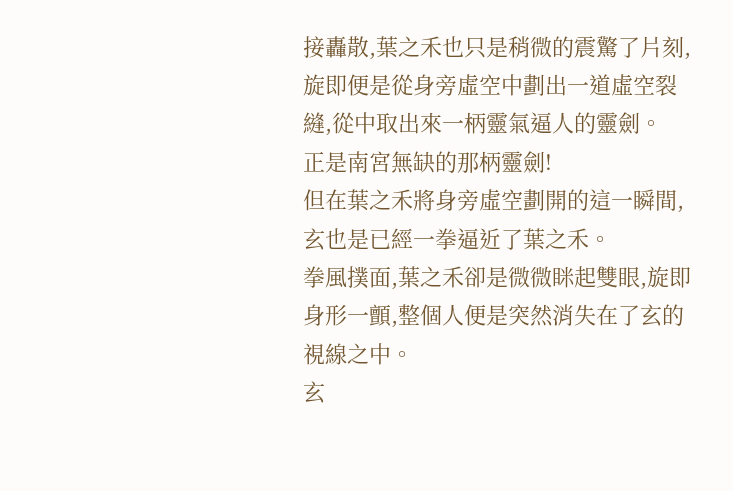接轟散,葉之禾也只是稍微的震驚了片刻,旋即便是從身旁虛空中劃出一道虛空裂縫,從中取出來一柄靈氣逼人的靈劍。
正是南宮無缺的那柄靈劍!
但在葉之禾將身旁虛空劃開的這一瞬間,玄也是已經一拳逼近了葉之禾。
拳風撲面,葉之禾卻是微微眯起雙眼,旋即身形一顫,整個人便是突然消失在了玄的視線之中。
玄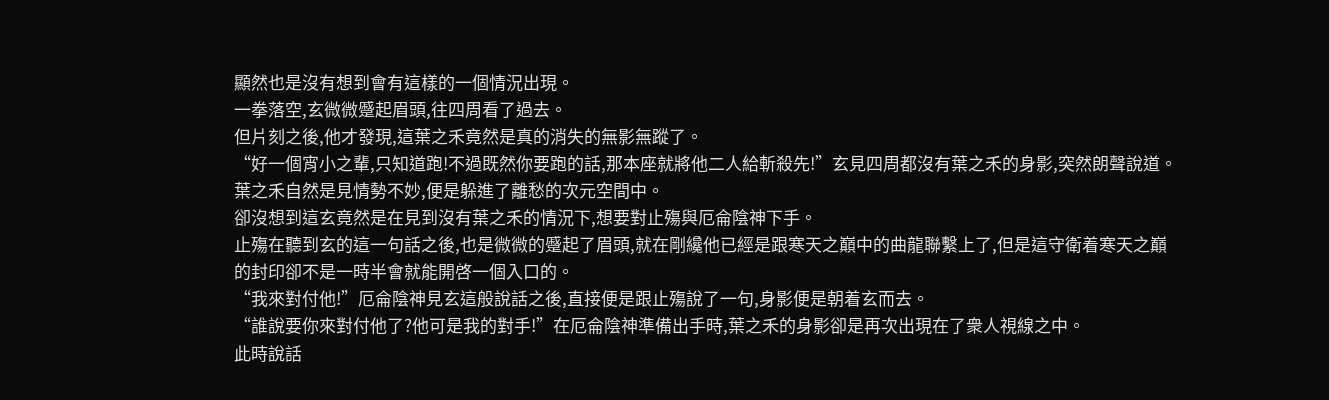顯然也是沒有想到會有這樣的一個情況出現。
一拳落空,玄微微蹙起眉頭,往四周看了過去。
但片刻之後,他才發現,這葉之禾竟然是真的消失的無影無蹤了。
“好一個宵小之輩,只知道跑!不過既然你要跑的話,那本座就將他二人給斬殺先!”玄見四周都沒有葉之禾的身影,突然朗聲說道。
葉之禾自然是見情勢不妙,便是躲進了離愁的次元空間中。
卻沒想到這玄竟然是在見到沒有葉之禾的情況下,想要對止殤與厄侖陰神下手。
止殤在聽到玄的這一句話之後,也是微微的蹙起了眉頭,就在剛纔他已經是跟寒天之巔中的曲龍聯繫上了,但是這守衛着寒天之巔的封印卻不是一時半會就能開啓一個入口的。
“我來對付他!”厄侖陰神見玄這般說話之後,直接便是跟止殤說了一句,身影便是朝着玄而去。
“誰說要你來對付他了?他可是我的對手!”在厄侖陰神準備出手時,葉之禾的身影卻是再次出現在了衆人視線之中。
此時說話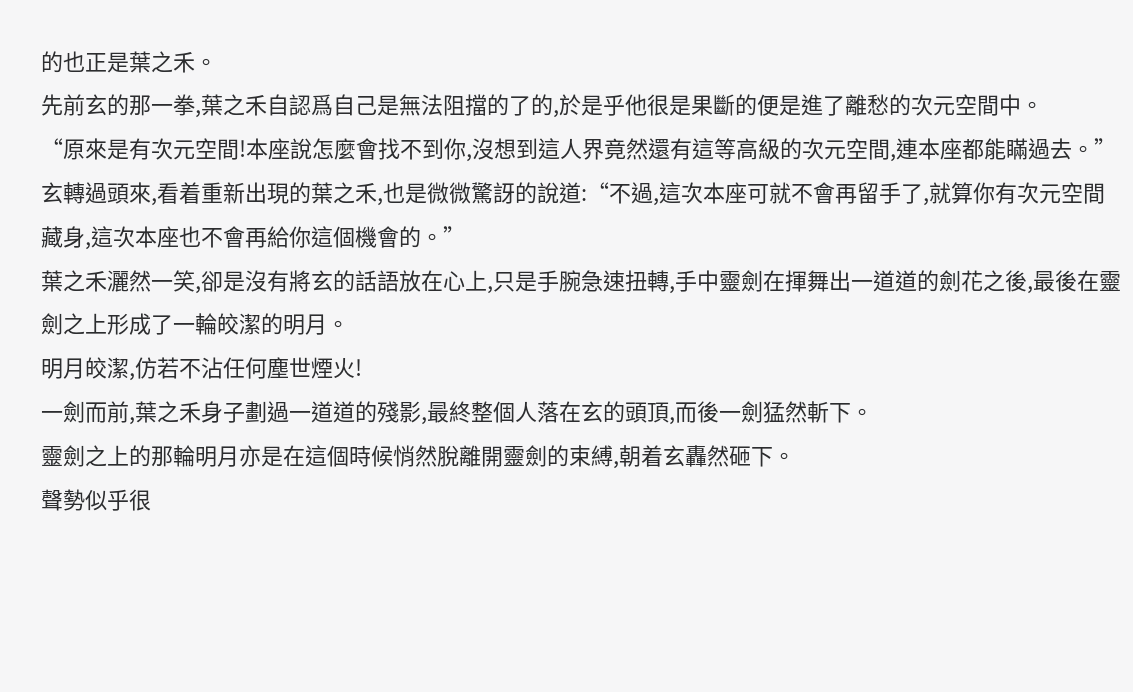的也正是葉之禾。
先前玄的那一拳,葉之禾自認爲自己是無法阻擋的了的,於是乎他很是果斷的便是進了離愁的次元空間中。
“原來是有次元空間!本座說怎麼會找不到你,沒想到這人界竟然還有這等高級的次元空間,連本座都能瞞過去。”玄轉過頭來,看着重新出現的葉之禾,也是微微驚訝的說道:“不過,這次本座可就不會再留手了,就算你有次元空間藏身,這次本座也不會再給你這個機會的。”
葉之禾灑然一笑,卻是沒有將玄的話語放在心上,只是手腕急速扭轉,手中靈劍在揮舞出一道道的劍花之後,最後在靈劍之上形成了一輪皎潔的明月。
明月皎潔,仿若不沾任何塵世煙火!
一劍而前,葉之禾身子劃過一道道的殘影,最終整個人落在玄的頭頂,而後一劍猛然斬下。
靈劍之上的那輪明月亦是在這個時候悄然脫離開靈劍的束縛,朝着玄轟然砸下。
聲勢似乎很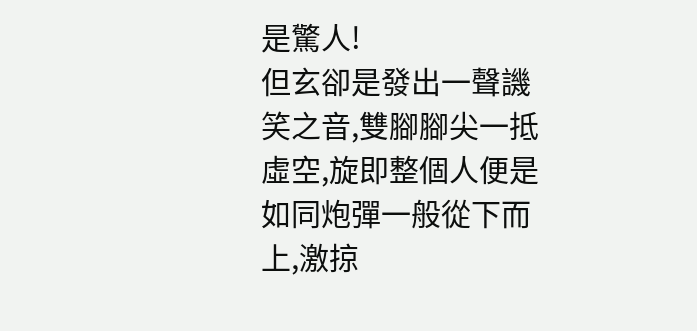是驚人!
但玄卻是發出一聲譏笑之音,雙腳腳尖一抵虛空,旋即整個人便是如同炮彈一般從下而上,激掠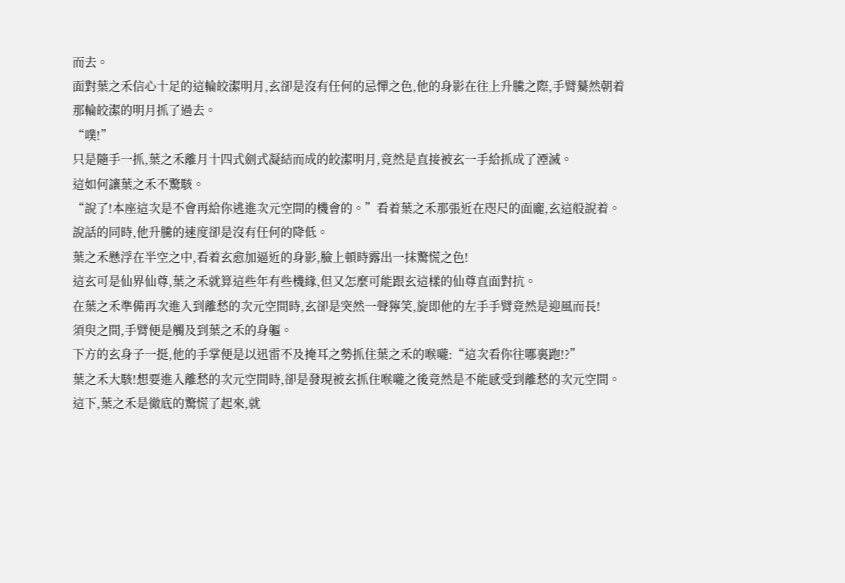而去。
面對葉之禾信心十足的這輪皎潔明月,玄卻是沒有任何的忌憚之色,他的身影在往上升騰之際,手臂驀然朝着那輪皎潔的明月抓了過去。
“噗!”
只是隨手一抓,葉之禾離月十四式劍式凝結而成的皎潔明月,竟然是直接被玄一手給抓成了湮滅。
這如何讓葉之禾不驚駭。
“說了!本座這次是不會再給你逃進次元空間的機會的。”看着葉之禾那張近在咫尺的面龐,玄這般說着。
說話的同時,他升騰的速度卻是沒有任何的降低。
葉之禾懸浮在半空之中,看着玄愈加逼近的身影,臉上頓時露出一抹驚慌之色!
這玄可是仙界仙尊,葉之禾就算這些年有些機緣,但又怎麼可能跟玄這樣的仙尊直面對抗。
在葉之禾準備再次進入到離愁的次元空間時,玄卻是突然一聲獰笑,旋即他的左手手臂竟然是迎風而長!
須臾之間,手臂便是觸及到葉之禾的身軀。
下方的玄身子一挺,他的手掌便是以迅雷不及掩耳之勢抓住葉之禾的喉嚨:“這次看你往哪裏跑!?”
葉之禾大駭!想要進入離愁的次元空間時,卻是發現被玄抓住喉嚨之後竟然是不能感受到離愁的次元空間。
這下,葉之禾是徹底的驚慌了起來,就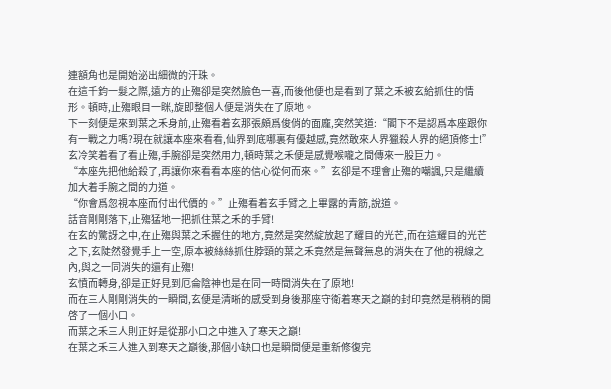連額角也是開始泌出細微的汗珠。
在這千鈞一髮之際,遠方的止殤卻是突然臉色一喜,而後他便也是看到了葉之禾被玄給抓住的情形。頓時,止殤眼目一眯,旋即整個人便是消失在了原地。
下一刻便是來到葉之禾身前,止殤看着玄那張頗爲俊俏的面龐,突然笑道:“閣下不是認爲本座跟你有一戰之力嗎?現在就讓本座來看看,仙界到底哪裏有優越感,竟然敢來人界獵殺人界的絕頂修士!”
玄冷笑着看了看止殤,手腕卻是突然用力,頓時葉之禾便是感覺喉嚨之間傳來一股巨力。
“本座先把他給殺了,再讓你來看看本座的信心從何而來。”玄卻是不理會止殤的嘲諷,只是繼續加大着手腕之間的力道。
“你會爲忽視本座而付出代價的。”止殤看着玄手臂之上畢露的青筋,說道。
話音剛剛落下,止殤猛地一把抓住葉之禾的手臂!
在玄的驚訝之中,在止殤與葉之禾握住的地方,竟然是突然綻放起了耀目的光芒,而在這耀目的光芒之下,玄陡然發覺手上一空,原本被絲絲抓住脖頸的葉之禾竟然是無聲無息的消失在了他的視線之內,與之一同消失的還有止殤!
玄憤而轉身,卻是正好見到厄侖陰神也是在同一時間消失在了原地!
而在三人剛剛消失的一瞬間,玄便是清晰的感受到身後那座守衛着寒天之巔的封印竟然是稍稍的開啓了一個小口。
而葉之禾三人則正好是從那小口之中進入了寒天之巔!
在葉之禾三人進入到寒天之巔後,那個小缺口也是瞬間便是重新修復完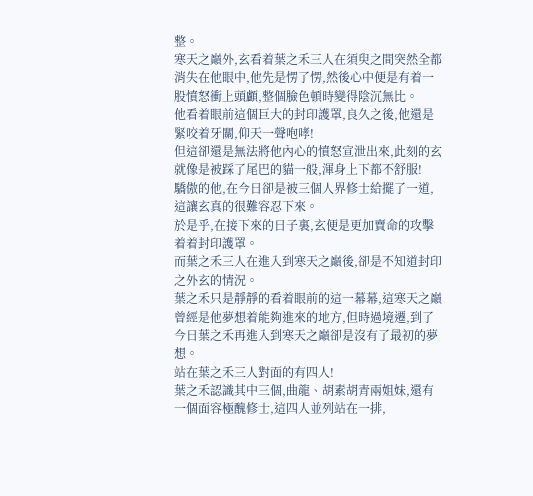整。
寒天之巔外,玄看着葉之禾三人在須臾之間突然全都消失在他眼中,他先是愣了愣,然後心中便是有着一股憤怒衝上頭顱,整個臉色頓時變得陰沉無比。
他看着眼前這個巨大的封印護罩,良久之後,他還是緊咬着牙關,仰天一聲咆哮!
但這卻還是無法將他內心的憤怒宣泄出來,此刻的玄就像是被踩了尾巴的貓一般,渾身上下都不舒服!
驕傲的他,在今日卻是被三個人界修士給擺了一道,這讓玄真的很難容忍下來。
於是乎,在接下來的日子裏,玄便是更加賣命的攻擊着着封印護罩。
而葉之禾三人在進入到寒天之巔後,卻是不知道封印之外玄的情況。
葉之禾只是靜靜的看着眼前的這一幕幕,這寒天之巔曾經是他夢想着能夠進來的地方,但時過境遷,到了今日葉之禾再進入到寒天之巔卻是沒有了最初的夢想。
站在葉之禾三人對面的有四人!
葉之禾認識其中三個,曲龍、胡素胡青兩姐妹,還有一個面容極醜修士,這四人並列站在一排,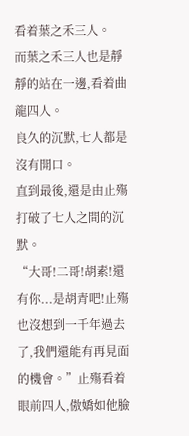看着葉之禾三人。
而葉之禾三人也是靜靜的站在一邊,看着曲龍四人。
良久的沉默,七人都是沒有開口。
直到最後,還是由止殤打破了七人之間的沉默。
“大哥!二哥!胡素!還有你...是胡青吧!止殤也沒想到一千年過去了,我們還能有再見面的機會。”止殤看着眼前四人,傲嬌如他臉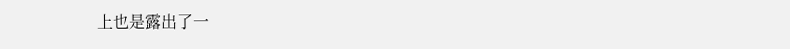上也是露出了一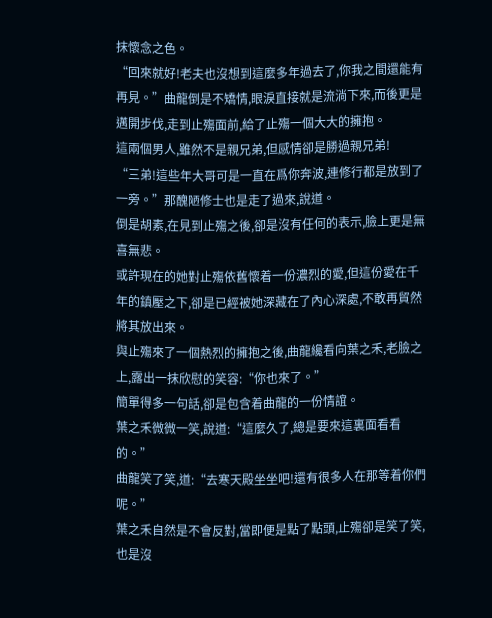抹懷念之色。
“回來就好!老夫也沒想到這麼多年過去了,你我之間還能有再見。”曲龍倒是不矯情,眼淚直接就是流淌下來,而後更是邁開步伐,走到止殤面前,給了止殤一個大大的擁抱。
這兩個男人,雖然不是親兄弟,但感情卻是勝過親兄弟!
“三弟!這些年大哥可是一直在爲你奔波,連修行都是放到了一旁。”那醜陋修士也是走了過來,說道。
倒是胡素,在見到止殤之後,卻是沒有任何的表示,臉上更是無喜無悲。
或許現在的她對止殤依舊懷着一份濃烈的愛,但這份愛在千年的鎮壓之下,卻是已經被她深藏在了內心深處,不敢再貿然將其放出來。
與止殤來了一個熱烈的擁抱之後,曲龍纔看向葉之禾,老臉之上,露出一抹欣慰的笑容:“你也來了。”
簡單得多一句話,卻是包含着曲龍的一份情誼。
葉之禾微微一笑,說道:“這麼久了,總是要來這裏面看看的。”
曲龍笑了笑,道:“去寒天殿坐坐吧!還有很多人在那等着你們呢。”
葉之禾自然是不會反對,當即便是點了點頭,止殤卻是笑了笑,也是沒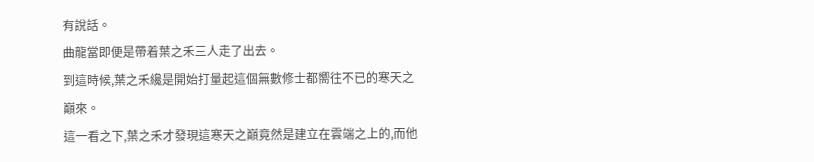有說話。
曲龍當即便是帶着葉之禾三人走了出去。
到這時候,葉之禾纔是開始打量起這個無數修士都嚮往不已的寒天之巔來。
這一看之下,葉之禾才發現這寒天之巔竟然是建立在雲端之上的,而他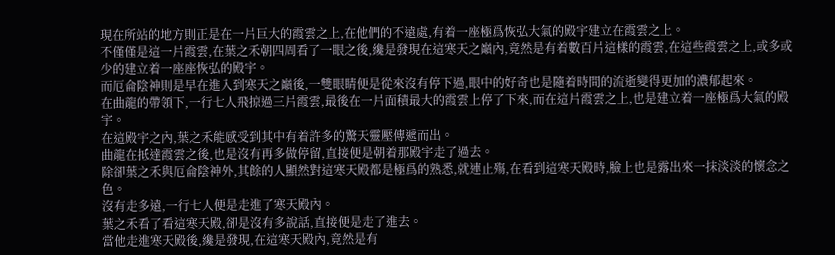現在所站的地方則正是在一片巨大的霞雲之上,在他們的不遠處,有着一座極爲恢弘大氣的殿宇建立在霞雲之上。
不僅僅是這一片霞雲,在葉之禾朝四周看了一眼之後,纔是發現在這寒天之巔內,竟然是有着數百片這樣的霞雲,在這些霞雲之上,或多或少的建立着一座座恢弘的殿宇。
而厄侖陰神則是早在進入到寒天之巔後,一雙眼睛便是從來沒有停下過,眼中的好奇也是隨着時間的流逝變得更加的濃郁起來。
在曲龍的帶領下,一行七人飛掠過三片霞雲,最後在一片面積最大的霞雲上停了下來,而在這片霞雲之上,也是建立着一座極爲大氣的殿宇。
在這殿宇之內,葉之禾能感受到其中有着許多的驚天靈壓傳遞而出。
曲龍在抵達霞雲之後,也是沒有再多做停留,直接便是朝着那殿宇走了過去。
除卻葉之禾與厄侖陰神外,其餘的人顯然對這寒天殿都是極爲的熟悉,就連止殤,在看到這寒天殿時,臉上也是露出來一抹淡淡的懷念之色。
沒有走多遠,一行七人便是走進了寒天殿內。
葉之禾看了看這寒天殿,卻是沒有多說話,直接便是走了進去。
當他走進寒天殿後,纔是發現,在這寒天殿內,竟然是有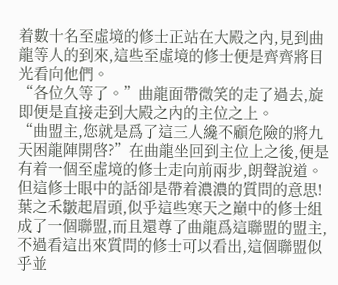着數十名至虛境的修士正站在大殿之內,見到曲龍等人的到來,這些至虛境的修士便是齊齊將目光看向他們。
“各位久等了。”曲龍面帶微笑的走了過去,旋即便是直接走到大殿之內的主位之上。
“曲盟主,您就是爲了這三人纔不顧危險的將九天困龍陣開啓?”在曲龍坐回到主位上之後,便是有着一個至虛境的修士走向前兩步,朗聲說道。
但這修士眼中的話卻是帶着濃濃的質問的意思!
葉之禾皺起眉頭,似乎這些寒天之巔中的修士組成了一個聯盟,而且還尊了曲龍爲這聯盟的盟主,不過看這出來質問的修士可以看出,這個聯盟似乎並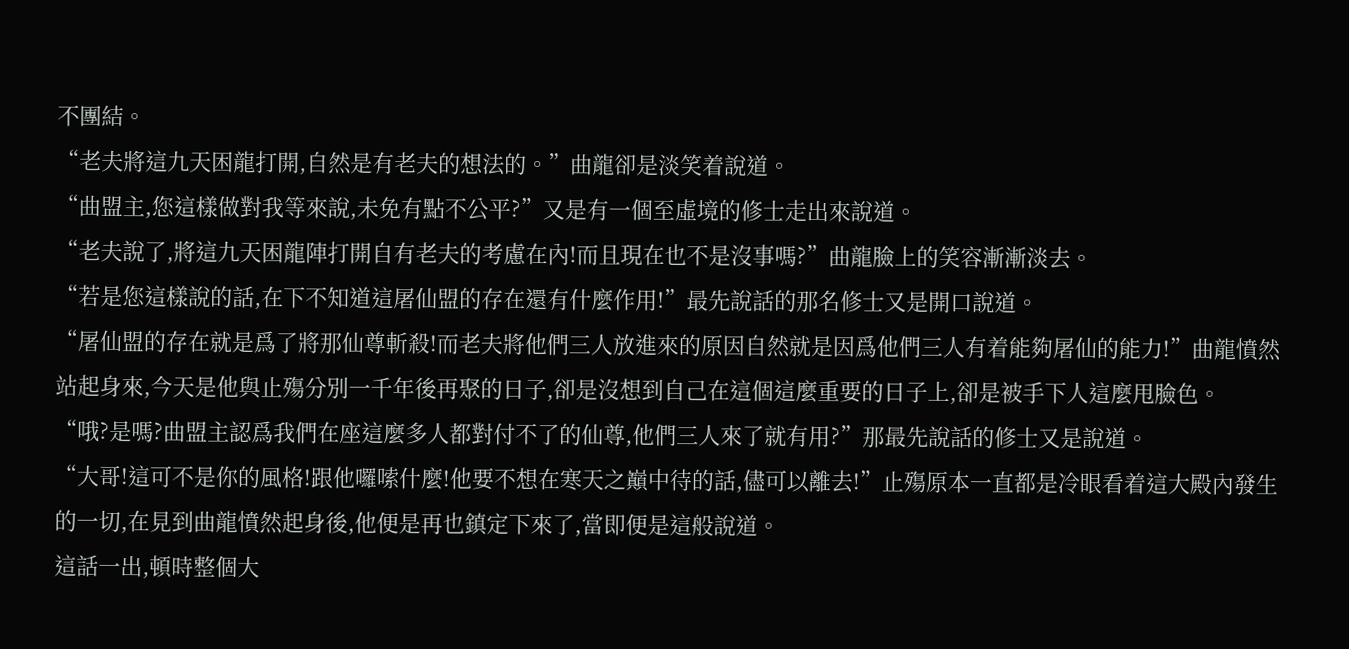不團結。
“老夫將這九天困龍打開,自然是有老夫的想法的。”曲龍卻是淡笑着說道。
“曲盟主,您這樣做對我等來說,未免有點不公平?”又是有一個至虛境的修士走出來說道。
“老夫說了,將這九天困龍陣打開自有老夫的考慮在內!而且現在也不是沒事嗎?”曲龍臉上的笑容漸漸淡去。
“若是您這樣說的話,在下不知道這屠仙盟的存在還有什麼作用!”最先說話的那名修士又是開口說道。
“屠仙盟的存在就是爲了將那仙尊斬殺!而老夫將他們三人放進來的原因自然就是因爲他們三人有着能夠屠仙的能力!”曲龍憤然站起身來,今天是他與止殤分別一千年後再聚的日子,卻是沒想到自己在這個這麼重要的日子上,卻是被手下人這麼甩臉色。
“哦?是嗎?曲盟主認爲我們在座這麼多人都對付不了的仙尊,他們三人來了就有用?”那最先說話的修士又是說道。
“大哥!這可不是你的風格!跟他囉嗦什麼!他要不想在寒天之巔中待的話,儘可以離去!”止殤原本一直都是冷眼看着這大殿內發生的一切,在見到曲龍憤然起身後,他便是再也鎮定下來了,當即便是這般說道。
這話一出,頓時整個大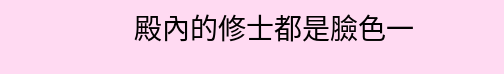殿內的修士都是臉色一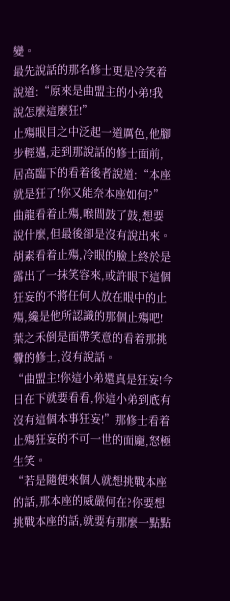變。
最先說話的那名修士更是冷笑着說道:“原來是曲盟主的小弟!我說怎麼這麼狂!”
止殤眼目之中泛起一道厲色,他腳步輕邁,走到那說話的修士面前,居高臨下的看着後者說道:“本座就是狂了!你又能奈本座如何?”
曲龍看着止殤,喉間鼓了鼓,想要說什麼,但最後卻是沒有說出來。
胡素看着止殤,冷眼的臉上終於是露出了一抹笑容來,或許眼下這個狂妄的不將任何人放在眼中的止殤,纔是他所認識的那個止殤吧!
葉之禾倒是面帶笑意的看着那挑釁的修士,沒有說話。
“曲盟主!你這小弟還真是狂妄!今日在下就要看看,你這小弟到底有沒有這個本事狂妄!”那修士看着止殤狂妄的不可一世的面龐,怒極生笑。
“若是隨便來個人就想挑戰本座的話,那本座的威嚴何在?你要想挑戰本座的話,就要有那麼一點點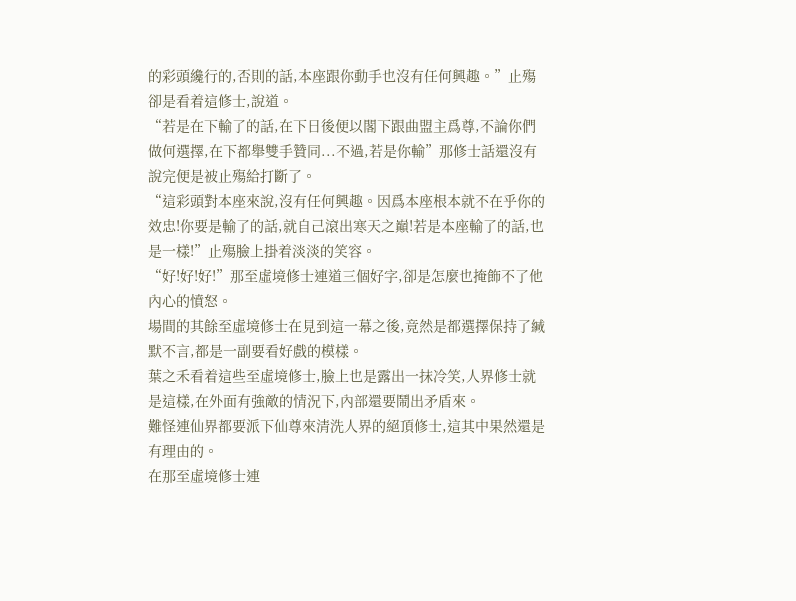的彩頭纔行的,否則的話,本座跟你動手也沒有任何興趣。”止殤卻是看着這修士,說道。
“若是在下輸了的話,在下日後便以閣下跟曲盟主爲尊,不論你們做何選擇,在下都舉雙手贊同...不過,若是你輸”那修士話還沒有說完便是被止殤給打斷了。
“這彩頭對本座來說,沒有任何興趣。因爲本座根本就不在乎你的效忠!你要是輸了的話,就自己滾出寒天之巔!若是本座輸了的話,也是一樣!”止殤臉上掛着淡淡的笑容。
“好!好!好!”那至虛境修士連道三個好字,卻是怎麼也掩飾不了他內心的憤怒。
場間的其餘至虛境修士在見到這一幕之後,竟然是都選擇保持了緘默不言,都是一副要看好戲的模樣。
葉之禾看着這些至虛境修士,臉上也是露出一抹冷笑,人界修士就是這樣,在外面有強敵的情況下,內部還要鬧出矛盾來。
難怪連仙界都要派下仙尊來清洗人界的絕頂修士,這其中果然還是有理由的。
在那至虛境修士連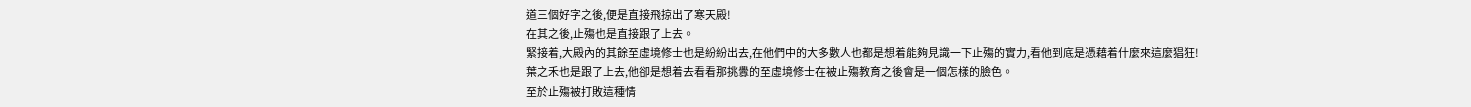道三個好字之後,便是直接飛掠出了寒天殿!
在其之後,止殤也是直接跟了上去。
緊接着,大殿內的其餘至虛境修士也是紛紛出去,在他們中的大多數人也都是想着能夠見識一下止殤的實力,看他到底是憑藉着什麼來這麼猖狂!
葉之禾也是跟了上去,他卻是想着去看看那挑釁的至虛境修士在被止殤教育之後會是一個怎樣的臉色。
至於止殤被打敗這種情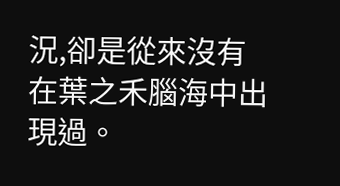況,卻是從來沒有在葉之禾腦海中出現過。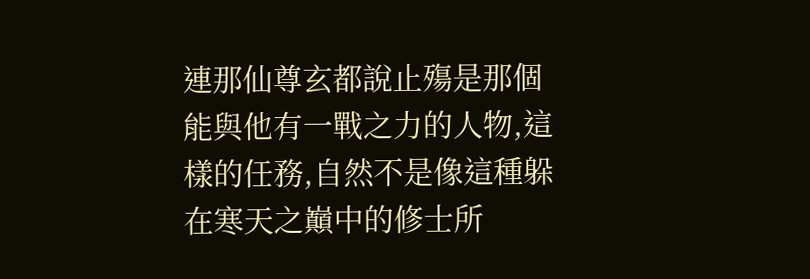連那仙尊玄都說止殤是那個能與他有一戰之力的人物,這樣的任務,自然不是像這種躲在寒天之巔中的修士所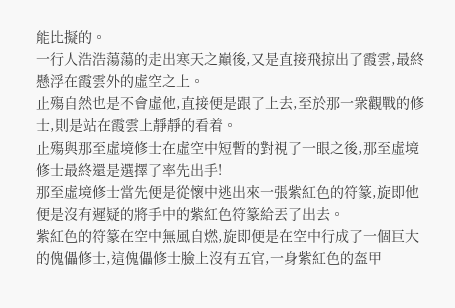能比擬的。
一行人浩浩蕩蕩的走出寒天之巔後,又是直接飛掠出了霞雲,最終懸浮在霞雲外的虛空之上。
止殤自然也是不會虛他,直接便是跟了上去,至於那一衆觀戰的修士,則是站在霞雲上靜靜的看着。
止殤與那至虛境修士在虛空中短暫的對視了一眼之後,那至虛境修士最終還是選擇了率先出手!
那至虛境修士當先便是從懷中逃出來一張紫紅色的符篆,旋即他便是沒有遲疑的將手中的紫紅色符篆給丟了出去。
紫紅色的符篆在空中無風自燃,旋即便是在空中行成了一個巨大的傀儡修士,這傀儡修士臉上沒有五官,一身紫紅色的盔甲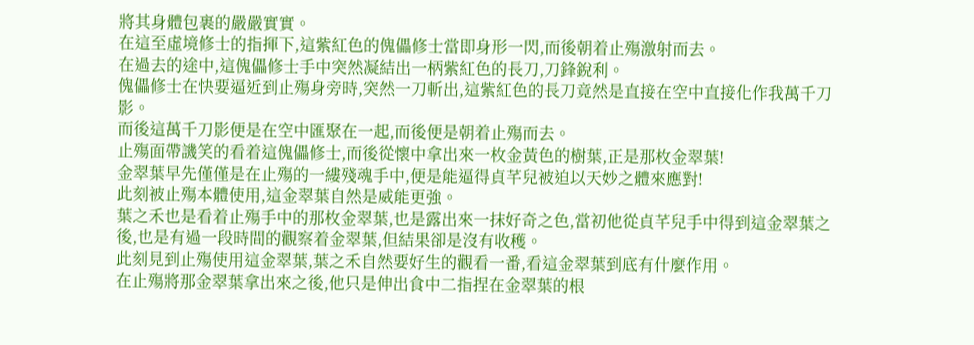將其身體包裹的嚴嚴實實。
在這至虛境修士的指揮下,這紫紅色的傀儡修士當即身形一閃,而後朝着止殤激射而去。
在過去的途中,這傀儡修士手中突然凝結出一柄紫紅色的長刀,刀鋒銳利。
傀儡修士在快要逼近到止殤身旁時,突然一刀斬出,這紫紅色的長刀竟然是直接在空中直接化作我萬千刀影。
而後這萬千刀影便是在空中匯聚在一起,而後便是朝着止殤而去。
止殤面帶譏笑的看着這傀儡修士,而後從懷中拿出來一枚金黃色的樹葉,正是那枚金翠葉!
金翠葉早先僅僅是在止殤的一縷殘魂手中,便是能逼得貞芊兒被迫以天妙之體來應對!
此刻被止殤本體使用,這金翠葉自然是威能更強。
葉之禾也是看着止殤手中的那枚金翠葉,也是露出來一抹好奇之色,當初他從貞芊兒手中得到這金翠葉之後,也是有過一段時間的觀察着金翠葉,但結果卻是沒有收穫。
此刻見到止殤使用這金翠葉,葉之禾自然要好生的觀看一番,看這金翠葉到底有什麼作用。
在止殤將那金翠葉拿出來之後,他只是伸出食中二指捏在金翠葉的根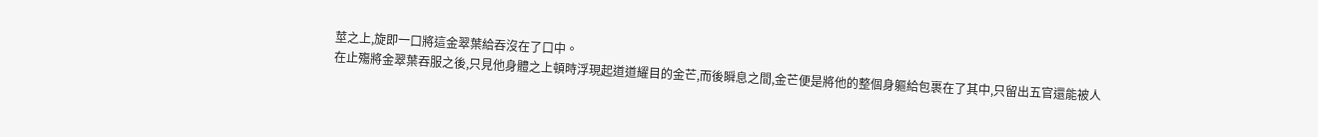莖之上,旋即一口將這金翠葉給吞沒在了口中。
在止殤將金翠葉吞服之後,只見他身體之上頓時浮現起道道耀目的金芒,而後瞬息之間,金芒便是將他的整個身軀給包裹在了其中,只留出五官還能被人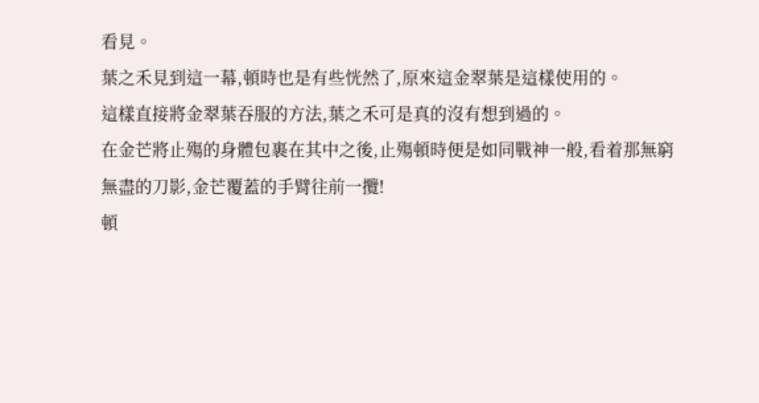看見。
葉之禾見到這一幕,頓時也是有些恍然了,原來這金翠葉是這樣使用的。
這樣直接將金翠葉吞服的方法,葉之禾可是真的沒有想到過的。
在金芒將止殤的身體包裹在其中之後,止殤頓時便是如同戰神一般,看着那無窮無盡的刀影,金芒覆蓋的手臂往前一攬!
頓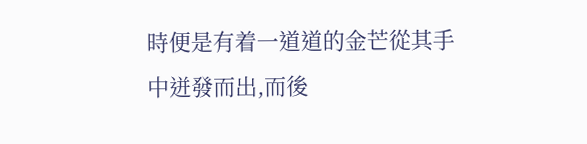時便是有着一道道的金芒從其手中迸發而出,而後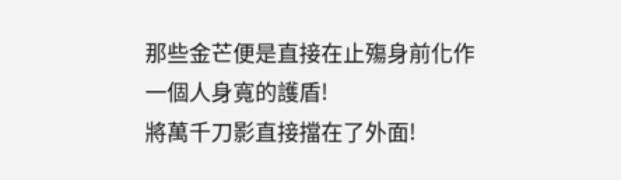那些金芒便是直接在止殤身前化作一個人身寬的護盾!
將萬千刀影直接擋在了外面!